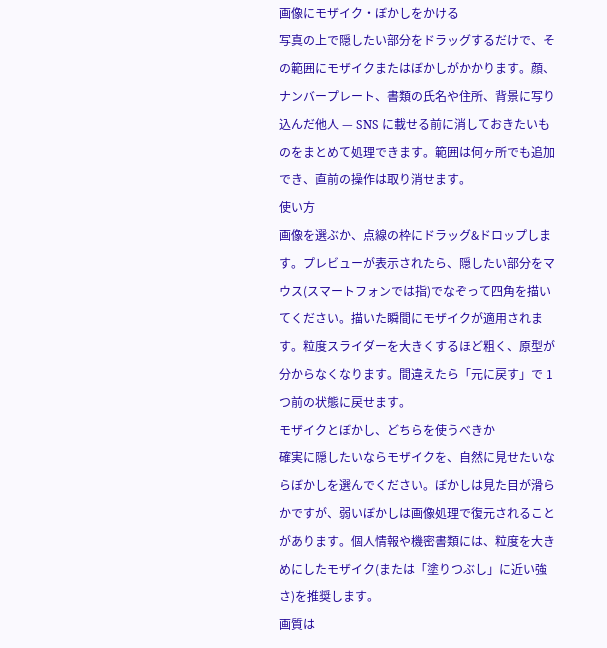画像にモザイク・ぼかしをかける
写真の上で隠したい部分をドラッグするだけで、その範囲にモザイクまたはぼかしがかかります。顔、ナンバープレート、書類の氏名や住所、背景に写り込んだ他人 — SNS に載せる前に消しておきたいものをまとめて処理できます。範囲は何ヶ所でも追加でき、直前の操作は取り消せます。
使い方
画像を選ぶか、点線の枠にドラッグ&ドロップします。プレビューが表示されたら、隠したい部分をマウス(スマートフォンでは指)でなぞって四角を描いてください。描いた瞬間にモザイクが適用されます。粒度スライダーを大きくするほど粗く、原型が分からなくなります。間違えたら「元に戻す」で 1 つ前の状態に戻せます。
モザイクとぼかし、どちらを使うべきか
確実に隠したいならモザイクを、自然に見せたいならぼかしを選んでください。ぼかしは見た目が滑らかですが、弱いぼかしは画像処理で復元されることがあります。個人情報や機密書類には、粒度を大きめにしたモザイク(または「塗りつぶし」に近い強さ)を推奨します。
画質は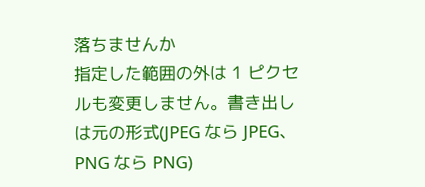落ちませんか
指定した範囲の外は 1 ピクセルも変更しません。書き出しは元の形式(JPEG なら JPEG、PNG なら PNG)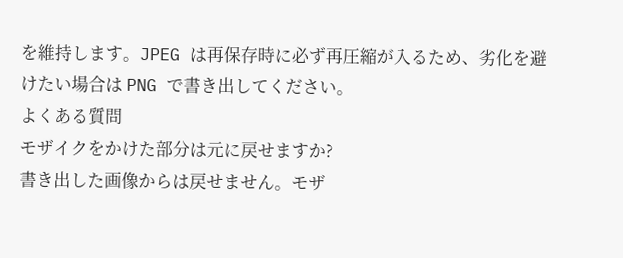を維持します。JPEG は再保存時に必ず再圧縮が入るため、劣化を避けたい場合は PNG で書き出してください。
よくある質問
モザイクをかけた部分は元に戻せますか?
書き出した画像からは戻せません。モザ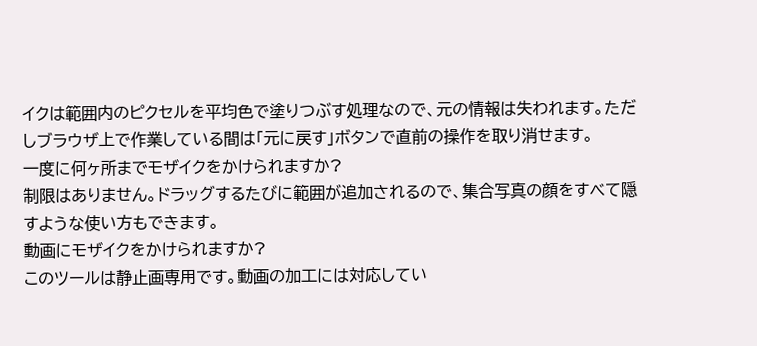イクは範囲内のピクセルを平均色で塗りつぶす処理なので、元の情報は失われます。ただしブラウザ上で作業している間は「元に戻す」ボタンで直前の操作を取り消せます。
一度に何ヶ所までモザイクをかけられますか?
制限はありません。ドラッグするたびに範囲が追加されるので、集合写真の顔をすべて隠すような使い方もできます。
動画にモザイクをかけられますか?
このツールは静止画専用です。動画の加工には対応してい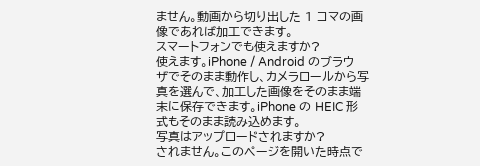ません。動画から切り出した 1 コマの画像であれば加工できます。
スマートフォンでも使えますか?
使えます。iPhone / Android のブラウザでそのまま動作し、カメラロールから写真を選んで、加工した画像をそのまま端末に保存できます。iPhone の HEIC 形式もそのまま読み込めます。
写真はアップロードされますか?
されません。このページを開いた時点で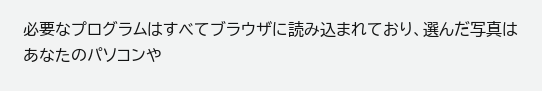必要なプログラムはすべてブラウザに読み込まれており、選んだ写真はあなたのパソコンや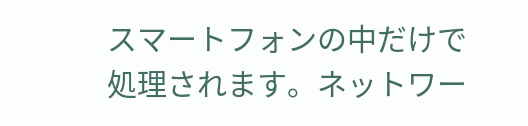スマートフォンの中だけで処理されます。ネットワー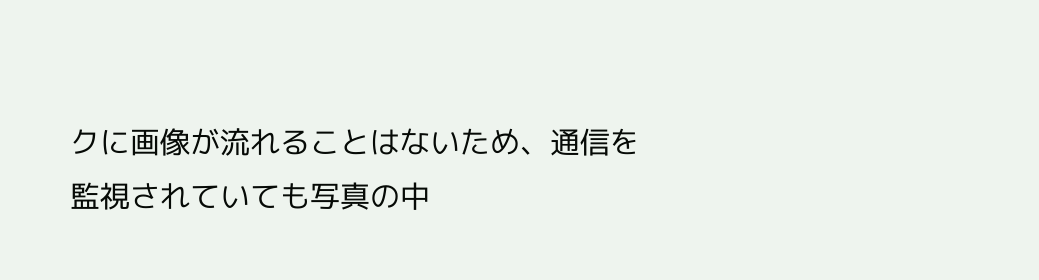クに画像が流れることはないため、通信を監視されていても写真の中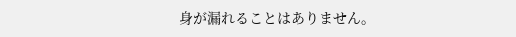身が漏れることはありません。